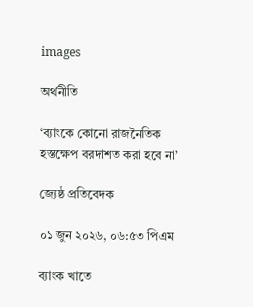images

অর্থনীতি

‘ব্যাংকে কোনো রাজনৈতিক হস্তক্ষেপ বরদাশত করা হবে না’

জ্যেষ্ঠ প্রতিবেদক

০১ জুন ২০২৬, ০৬:৫৩ পিএম

ব্যাংক খাতে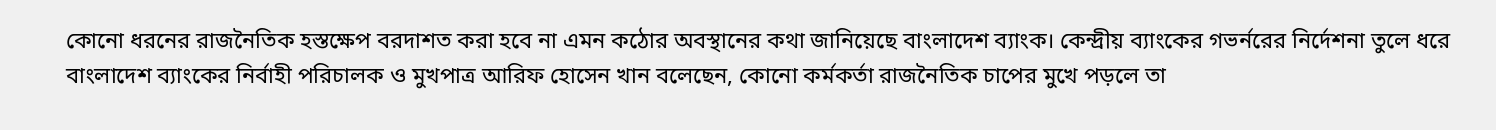কোনো ধরনের রাজনৈতিক হস্তক্ষেপ বরদাশত করা হবে না এমন কঠোর অবস্থানের কথা জানিয়েছে বাংলাদেশ ব্যাংক। কেন্দ্রীয় ব্যাংকের গভর্নরের নির্দেশনা তুলে ধরে বাংলাদেশ ব্যাংকের নির্বাহী পরিচালক ও মুখপাত্র আরিফ হোসেন খান বলেছেন, কোনো কর্মকর্তা রাজনৈতিক চাপের মুখে পড়লে তা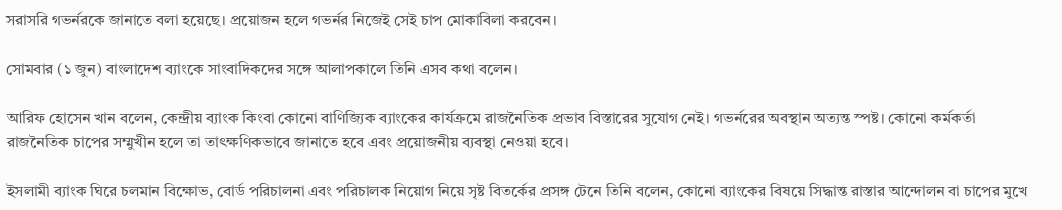সরাসরি গভর্নরকে জানাতে বলা হয়েছে। প্রয়োজন হলে গভর্নর নিজেই সেই চাপ মোকাবিলা করবেন।

সোমবার (১ জুন) বাংলাদেশ ব্যাংকে সাংবাদিকদের সঙ্গে আলাপকালে তিনি এসব কথা বলেন।

আরিফ হোসেন খান বলেন, কেন্দ্রীয় ব্যাংক কিংবা কোনো বাণিজ্যিক ব্যাংকের কার্যক্রমে রাজনৈতিক প্রভাব বিস্তারের সুযোগ নেই। গভর্নরের অবস্থান অত্যন্ত স্পষ্ট। কোনো কর্মকর্তা রাজনৈতিক চাপের সম্মুখীন হলে তা তাৎক্ষণিকভাবে জানাতে হবে এবং প্রয়োজনীয় ব্যবস্থা নেওয়া হবে।

ইসলামী ব্যাংক ঘিরে চলমান বিক্ষোভ, বোর্ড পরিচালনা এবং পরিচালক নিয়োগ নিয়ে সৃষ্ট বিতর্কের প্রসঙ্গ টেনে তিনি বলেন, কোনো ব্যাংকের বিষয়ে সিদ্ধান্ত রাস্তার আন্দোলন বা চাপের মুখে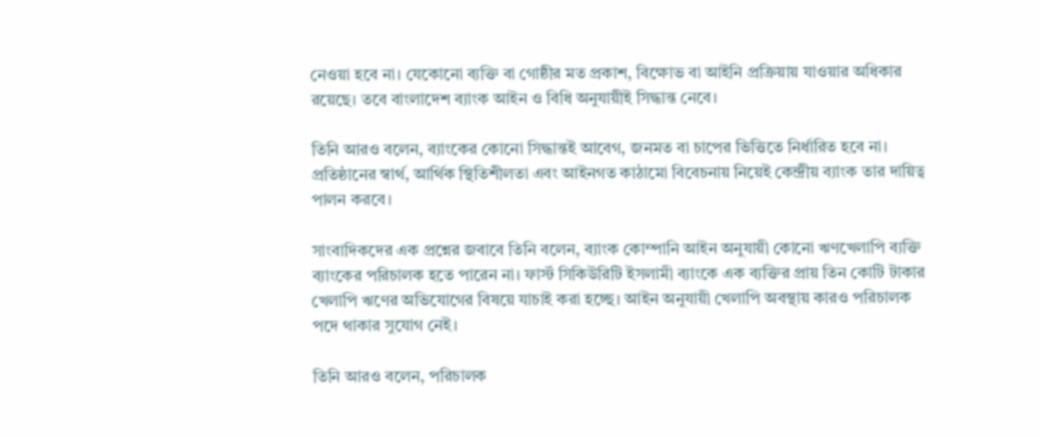নেওয়া হবে না। যেকোনো ব্যক্তি বা গোষ্ঠীর মত প্রকাশ, বিক্ষোভ বা আইনি প্রক্রিয়ায় যাওয়ার অধিকার রয়েছে। তবে বাংলাদেশ ব্যাংক আইন ও বিধি অনুযায়ীই সিদ্ধান্ত নেবে।

তিনি আরও বলেন, ব্যাংকের কোনো সিদ্ধান্তই আবেগ, জনমত বা চাপের ভিত্তিতে নির্ধারিত হবে না। প্রতিষ্ঠানের স্বার্থ, আর্থিক স্থিতিশীলতা এবং আইনগত কাঠামো বিবেচনায় নিয়েই কেন্দ্রীয় ব্যাংক তার দায়িত্ব পালন করবে।

সাংবাদিকদের এক প্রশ্নের জবাবে তিনি বলেন, ব্যাংক কোম্পানি আইন অনুযায়ী কোনো ঋণখেলাপি ব্যক্তি ব্যাংকের পরিচালক হতে পারেন না। ফার্স্ট সিকিউরিটি ইসলামী ব্যাংকে এক ব্যক্তির প্রায় তিন কোটি টাকার খেলাপি ঋণের অভিযোগের বিষয়ে যাচাই করা হচ্ছে। আইন অনুযায়ী খেলাপি অবস্থায় কারও পরিচালক পদে থাকার সুযোগ নেই।

তিনি আরও বলেন, পরিচালক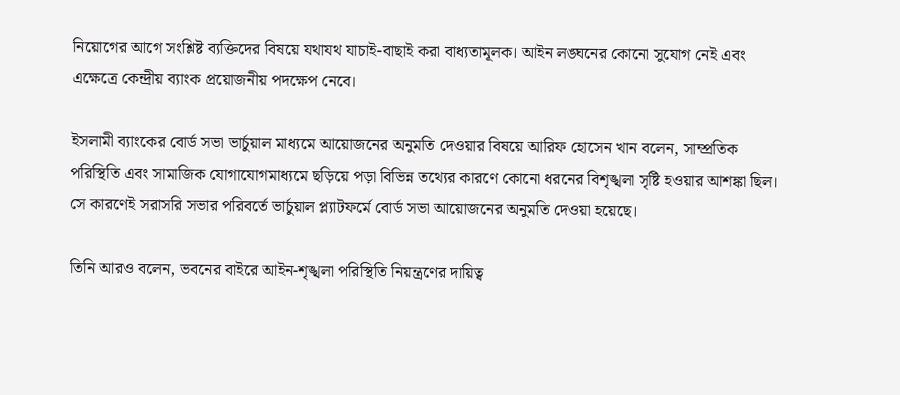নিয়োগের আগে সংশ্লিষ্ট ব্যক্তিদের বিষয়ে যথাযথ যাচাই-বাছাই করা বাধ্যতামূলক। আইন লঙ্ঘনের কোনো সুযোগ নেই এবং এক্ষেত্রে কেন্দ্রীয় ব্যাংক প্রয়োজনীয় পদক্ষেপ নেবে।

ইসলামী ব্যাংকের বোর্ড সভা ভার্চুয়াল মাধ্যমে আয়োজনের অনুমতি দেওয়ার বিষয়ে আরিফ হোসেন খান বলেন, সাম্প্রতিক পরিস্থিতি এবং সামাজিক যোগাযোগমাধ্যমে ছড়িয়ে পড়া বিভিন্ন তথ্যের কারণে কোনো ধরনের বিশৃঙ্খলা সৃষ্টি হওয়ার আশঙ্কা ছিল। সে কারণেই সরাসরি সভার পরিবর্তে ভার্চুয়াল প্ল্যাটফর্মে বোর্ড সভা আয়োজনের অনুমতি দেওয়া হয়েছে।

তিনি আরও বলেন, ভবনের বাইরে আইন-শৃঙ্খলা পরিস্থিতি নিয়ন্ত্রণের দায়িত্ব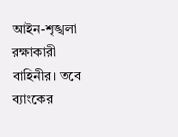আইন-শৃঙ্খলা রক্ষাকারী বাহিনীর। তবে ব্যাংকের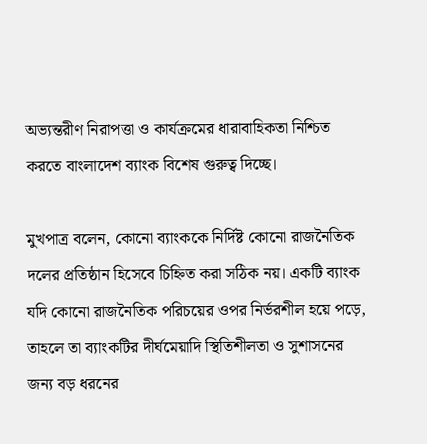অভ্যন্তরীণ নিরাপত্তা ও কার্যক্রমের ধারাবাহিকতা নিশ্চিত করতে বাংলাদেশ ব্যাংক বিশেষ গুরুত্ব দিচ্ছে।

মুখপাত্র বলেন, কোনো ব্যাংককে নির্দিষ্ট কোনো রাজনৈতিক দলের প্রতিষ্ঠান হিসেবে চিহ্নিত করা সঠিক নয়। একটি ব্যাংক যদি কোনো রাজনৈতিক পরিচয়ের ওপর নির্ভরশীল হয়ে পড়ে, তাহলে তা ব্যাংকটির দীর্ঘমেয়াদি স্থিতিশীলতা ও সুশাসনের জন্য বড় ধরনের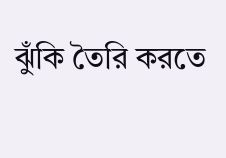ঝুঁকি তৈরি করতে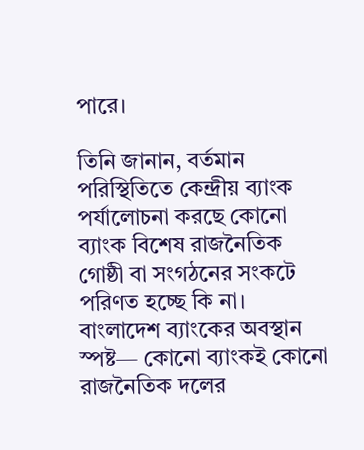পারে।

তিনি জানান, বর্তমান পরিস্থিতিতে কেন্দ্রীয় ব্যাংক পর্যালোচনা করছে কোনো ব্যাংক বিশেষ রাজনৈতিক গোষ্ঠী বা সংগঠনের সংকটে পরিণত হচ্ছে কি না। বাংলাদেশ ব্যাংকের অবস্থান স্পষ্ট— কোনো ব্যাংকই কোনো রাজনৈতিক দলের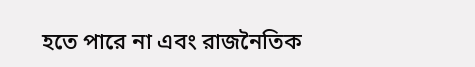হতে পারে না এবং রাজনৈতিক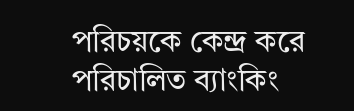পরিচয়কে কেন্দ্র করে পরিচালিত ব্যাংকিং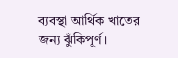ব্যবস্থা আর্থিক খাতের জন্য ঝুঁকিপূর্ণ।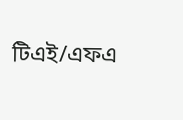টিএই/এফএ